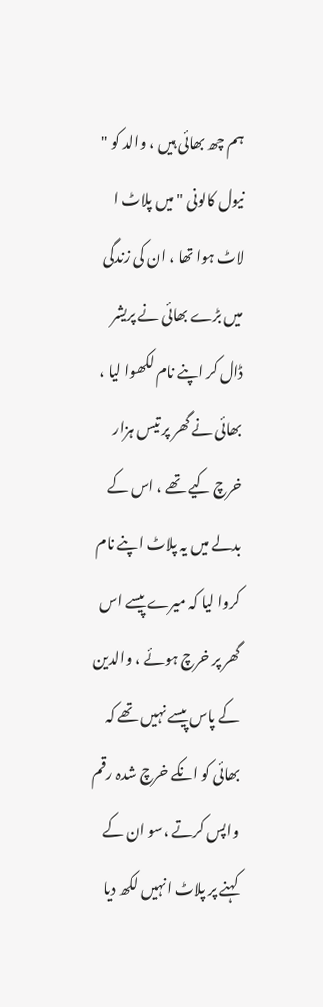ہم چھ بھائی ہیں ، والد کو " نیول کالونی " میں پلاٹ ا لاٹ ہوا تھا ، ان کی زندگی میں بڑے بھائی نے پریشر ڈال کر اپنے نام لکھوا لیا ، بھائی نے گھر پر تیس ہزار خرچ کیے تھے ، اس کے بدلے میں یہ پلاٹ اپنے نام کروا لیا کہ میرے پیسے اس گھر پر خرچ ہوئے ، والدین کے پاس پیسے نہیں تھے کہ بھائی کو انکے خرچ شدہ رقم واپس کرتے ،سو ان کے کہنے پر پلاٹ انہیں لکھ دیا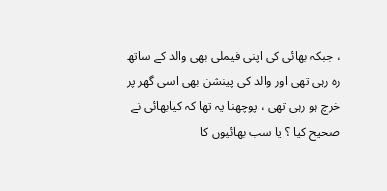، جبکہ بھائی کی اپنی فیملی بھی والد کے ساتھ رہ رہی تھی اور والد کی پینشن بھی اسی گھر پر خرچ ہو رہی تھی ، پوچھنا یہ تھا کہ کیابھائی نے صحیح کیا ؟ یا سب بھائیوں کا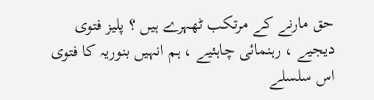حق مارنے کے مرتکب ٹھہرے ہیں ؟ پلیز فتوی دیجیے ، رہنمائی چاہئیے ، ہم انہیں بنوریہ کا فتوی اس سلسلے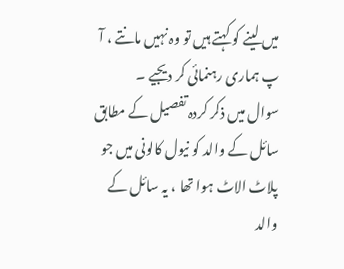میں لینے کو کہتے ہیں تو وہ نہیں مانتے ، آ پ ہماری رہنمائی کر دیجیے ۔
سوال میں ذکر کردہ تفصیل کے مطابق سائل کے والد کو نیول کالونی میں جو پلاٹ الاٹ ہوا تھا ، یہ سائل کے والد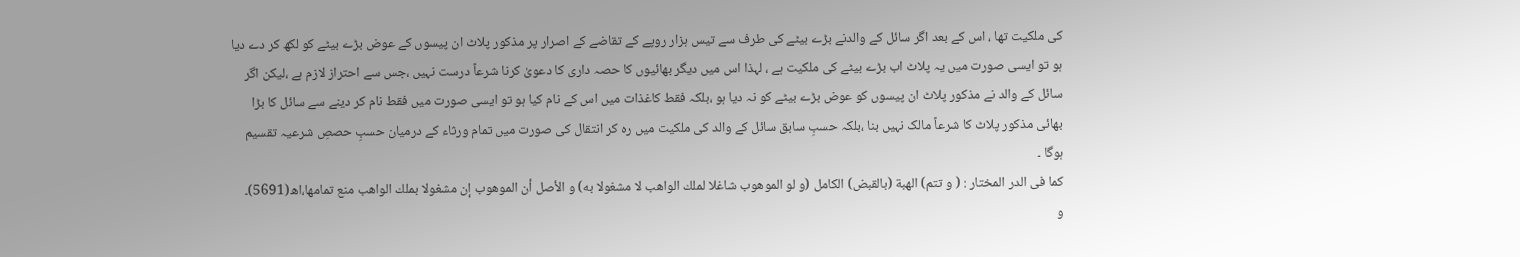کی ملکیت تھا ، اس کے بعد اگر سائل کے والدنے بڑے بیٹے کی طرف سے تیس ہزار روپے کے تقاضے کے اصرار پر مذکور پلاٹ ان پیسوں کے عوض بڑے بیٹے کو لکھ کر دے دیا ہو تو ایسی صورت میں یہ پلاٹ اب بڑے بیٹے کی ملکیت ہے ، لہذا اس میں دیگر بھائیوں کا حصہ داری کا دعویٰ کرنا شرعاً درست نہیں ،جس سے احتراز لازم ہے ،لیکن اگر سائل کے والد نے مذکور پلاٹ ان پیسوں کو عوض بڑے بیٹے کو نہ دیا ہو ،بلکہ فقط کاغذات میں اس کے نام کیا ہو تو ایسی صورت میں فقط نام کر دینے سے سائل کا بڑا بھائی مذکور پلاٹ کا شرعاً مالک نہیں بنا ،بلکہ حسبِ سابق سائل کے والد کی ملکیت میں رہ کر انتقال کی صورت میں تمام ورثاء کے درمیان حسبِ حصصِ شرعیہ تقسیم ہوگا ۔
کما فی الدر المختار : ( و تتم) الهبة (بالقبض) الكامل (و لو الموهوب شاغلا لملك الواهب لا مشغولا به) و الأصل أن الموهوب إن مشغولا بملك الواهب منع تمامها،اھ(5691)۔
و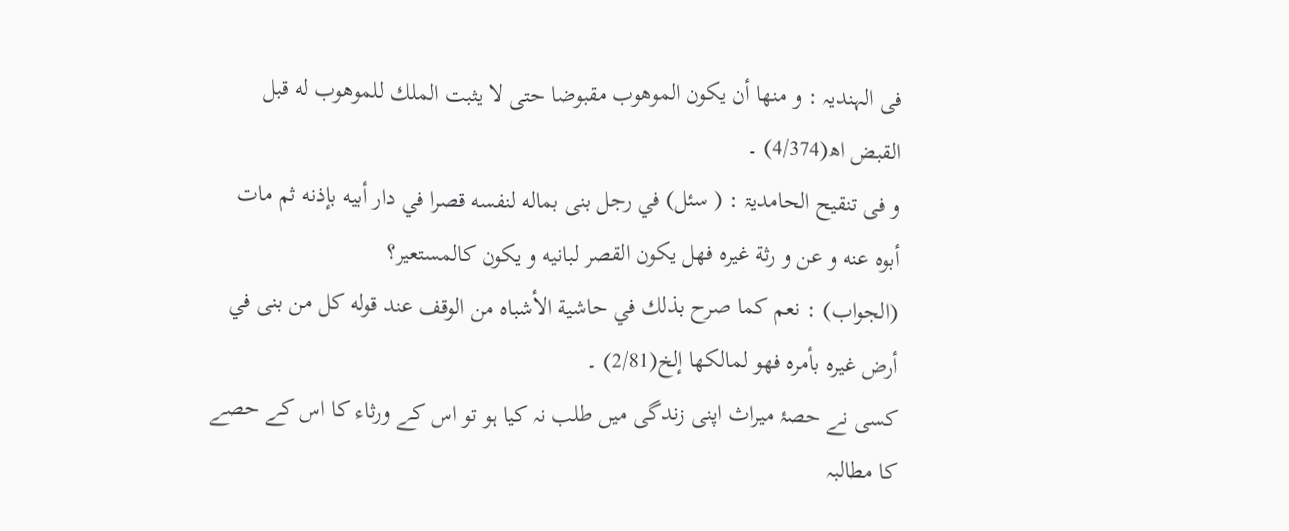فی الہندیہ : و منها أن يكون الموهوب مقبوضا حتى لا يثبت الملك للموهوب له قبل القبض اھ(4/374) ۔
و فی تنقیح الحامدیۃ : ( سئل) في رجل بنى بماله لنفسه قصرا في دار أبيه بإذنه ثم مات أبوه عنه و عن و رثة غيره فهل يكون القصر لبانيه و يكون كالمستعير؟
(الجواب) : نعم كما صرح بذلك في حاشية الأشباه من الوقف عند قوله كل من بنى في أرض غيره بأمره فهو لمالكها إلخ(2/81) ۔
کسی نے حصۂ میراث اپنی زندگی میں طلب نہ کیا ہو تو اس کے ورثاء کا اس کے حصے کا مطالبہ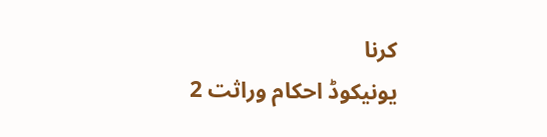کرنا
یونیکوڈ احکام وراثت 2